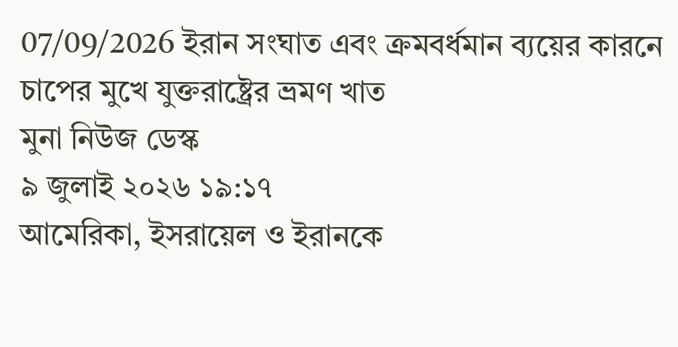07/09/2026 ইরান সংঘাত এবং ক্রমবর্ধমান ব্যয়ের কারনে চাপের মুখে যুক্তরাষ্ট্রের ভ্রমণ খাত
মুনা নিউজ ডেস্ক
৯ জুলাই ২০২৬ ১৯:১৭
আমেরিকা, ইসরায়েল ও ইরানকে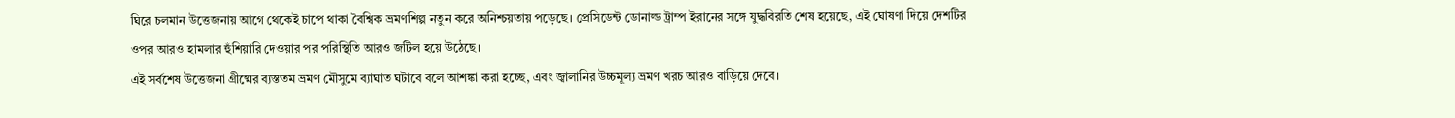ঘিরে চলমান উত্তেজনায় আগে থেকেই চাপে থাকা বৈশ্বিক ভ্রমণশিল্প নতুন করে অনিশ্চয়তায় পড়েছে। প্রেসিডেন্ট ডোনাল্ড ট্রাম্প ইরানের সঙ্গে যুদ্ধবিরতি শেষ হয়েছে, এই ঘোষণা দিয়ে দেশটির ওপর আরও হামলার হুঁশিয়ারি দেওয়ার পর পরিস্থিতি আরও জটিল হয়ে উঠেছে।
এই সর্বশেষ উত্তেজনা গ্রীষ্মের ব্যস্ততম ভ্রমণ মৌসুমে ব্যাঘাত ঘটাবে বলে আশঙ্কা করা হচ্ছে, এবং জ্বালানির উচ্চমূল্য ভ্রমণ খরচ আরও বাড়িয়ে দেবে।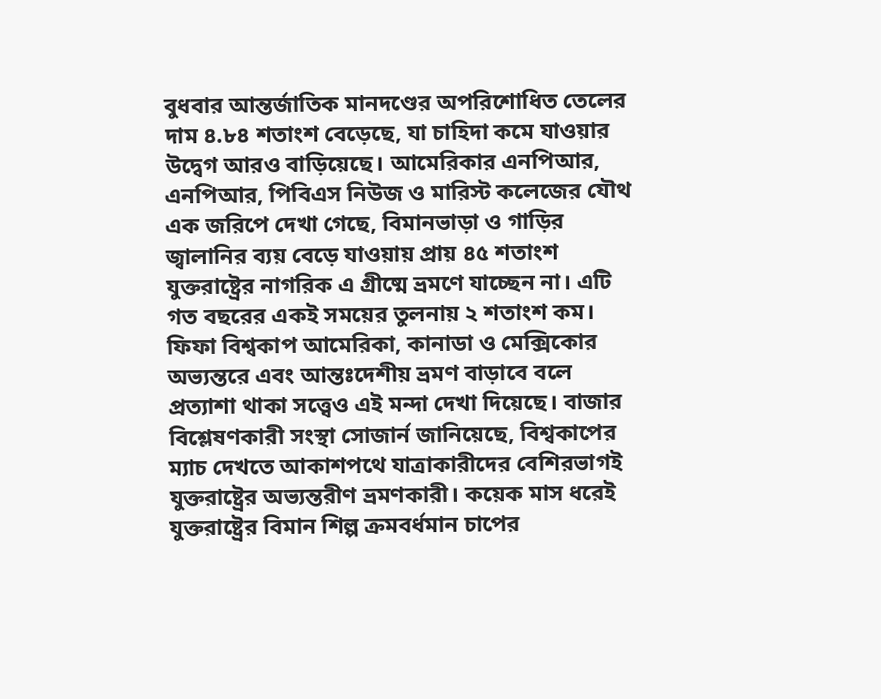বুধবার আন্তর্জাতিক মানদণ্ডের অপরিশোধিত তেলের দাম ৪.৮৪ শতাংশ বেড়েছে, যা চাহিদা কমে যাওয়ার উদ্বেগ আরও বাড়িয়েছে। আমেরিকার এনপিআর, এনপিআর, পিবিএস নিউজ ও মারিস্ট কলেজের যৌথ এক জরিপে দেখা গেছে, বিমানভাড়া ও গাড়ির জ্বালানির ব্যয় বেড়ে যাওয়ায় প্রায় ৪৫ শতাংশ যুক্তরাষ্ট্রের নাগরিক এ গ্রীষ্মে ভ্রমণে যাচ্ছেন না। এটি গত বছরের একই সময়ের তুলনায় ২ শতাংশ কম।
ফিফা বিশ্বকাপ আমেরিকা, কানাডা ও মেক্সিকোর অভ্যন্তরে এবং আন্তঃদেশীয় ভ্রমণ বাড়াবে বলে প্রত্যাশা থাকা সত্ত্বেও এই মন্দা দেখা দিয়েছে। বাজার বিশ্লেষণকারী সংস্থা সোজার্ন জানিয়েছে, বিশ্বকাপের ম্যাচ দেখতে আকাশপথে যাত্রাকারীদের বেশিরভাগই যুক্তরাষ্ট্রের অভ্যন্তরীণ ভ্রমণকারী। কয়েক মাস ধরেই যুক্তরাষ্ট্রের বিমান শিল্প ক্রমবর্ধমান চাপের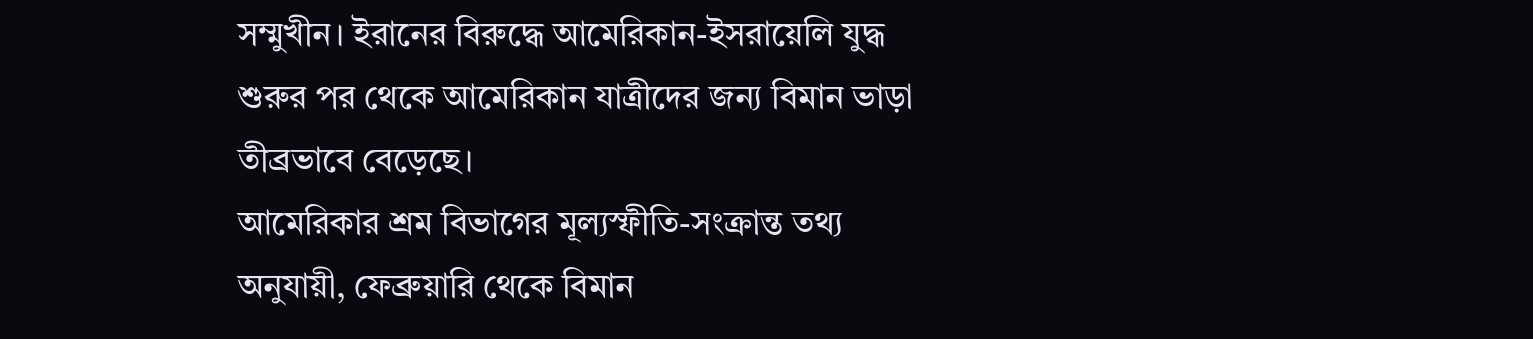সম্মুখীন। ইরানের বিরুদ্ধে আমেরিকান-ইসরায়েলি যুদ্ধ শুরুর পর থেকে আমেরিকান যাত্রীদের জন্য বিমান ভাড়া তীব্রভাবে বেড়েছে।
আমেরিকার শ্রম বিভাগের মূল্যস্ফীতি-সংক্রান্ত তথ্য অনুযায়ী, ফেব্রুয়ারি থেকে বিমান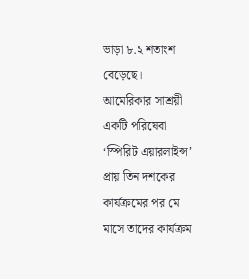ভাড়া ৮.২ শতাংশ বেড়েছে।
আমেরিকার সাশ্রয়ী একটি পরিষেবা ‘স্পিরিট এয়ারলাইন্স’ প্রায় তিন দশকের কার্যক্রমের পর মে মাসে তাদের কার্যক্রম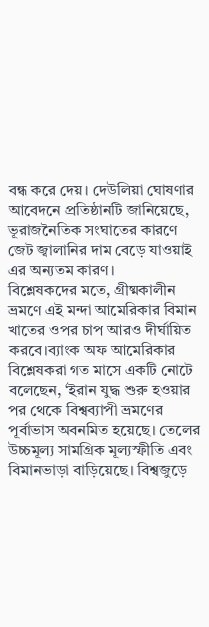বন্ধ করে দেয়। দেউলিয়া ঘোষণার আবেদনে প্রতিষ্ঠানটি জানিয়েছে, ভূরাজনৈতিক সংঘাতের কারণে জেট জ্বালানির দাম বেড়ে যাওয়াই এর অন্যতম কারণ।
বিশ্লেষকদের মতে, গ্রীষ্মকালীন ভ্রমণে এই মন্দা আমেরিকার বিমান খাতের ওপর চাপ আরও দীর্ঘায়িত করবে।ব্যাংক অফ আমেরিকার বিশ্লেষকরা গত মাসে একটি নোটে বলেছেন, ‘ইরান যুদ্ধ শুরু হওয়ার পর থেকে বিশ্বব্যাপী ভ্রমণের পূর্বাভাস অবনমিত হয়েছে। তেলের উচ্চমূল্য সামগ্রিক মূল্যস্ফীতি এবং বিমানভাড়া বাড়িয়েছে। বিশ্বজুড়ে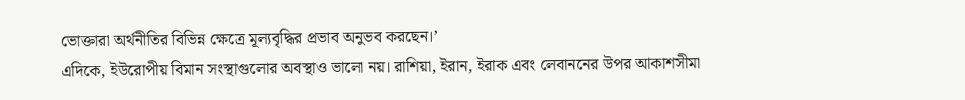ভোক্তারা অর্থনীতির বিভিন্ন ক্ষেত্রে মূল্যবৃদ্ধির প্রভাব অনুভব করছেন।’
এদিকে, ইউরোপীয় বিমান সংস্থাগুলোর অবস্থাও ভালো নয়। রাশিয়া, ইরান, ইরাক এবং লেবাননের উপর আকাশসীমা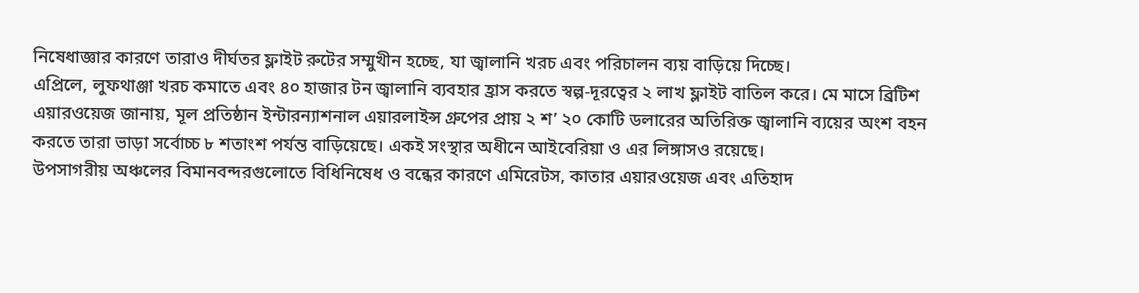নিষেধাজ্ঞার কারণে তারাও দীর্ঘতর ফ্লাইট রুটের সম্মুখীন হচ্ছে, যা জ্বালানি খরচ এবং পরিচালন ব্যয় বাড়িয়ে দিচ্ছে।
এপ্রিলে, লুফথাঞ্জা খরচ কমাতে এবং ৪০ হাজার টন জ্বালানি ব্যবহার হ্রাস করতে স্বল্প-দূরত্বের ২ লাখ ফ্লাইট বাতিল করে। মে মাসে ব্রিটিশ এয়ারওয়েজ জানায়, মূল প্রতিষ্ঠান ইন্টারন্যাশনাল এয়ারলাইন্স গ্রুপের প্রায় ২ শ’ ২০ কোটি ডলারের অতিরিক্ত জ্বালানি ব্যয়ের অংশ বহন করতে তারা ভাড়া সর্বোচ্চ ৮ শতাংশ পর্যন্ত বাড়িয়েছে। একই সংস্থার অধীনে আইবেরিয়া ও এর লিঙ্গাসও রয়েছে।
উপসাগরীয় অঞ্চলের বিমানবন্দরগুলোতে বিধিনিষেধ ও বন্ধের কারণে এমিরেটস, কাতার এয়ারওয়েজ এবং এতিহাদ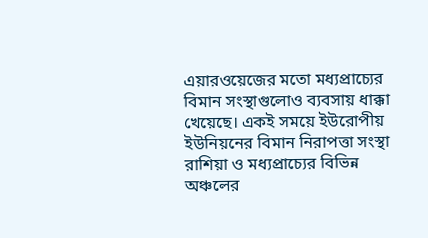এয়ারওয়েজের মতো মধ্যপ্রাচ্যের বিমান সংস্থাগুলোও ব্যবসায় ধাক্কা খেয়েছে। একই সময়ে ইউরোপীয় ইউনিয়নের বিমান নিরাপত্তা সংস্থা রাশিয়া ও মধ্যপ্রাচ্যের বিভিন্ন অঞ্চলের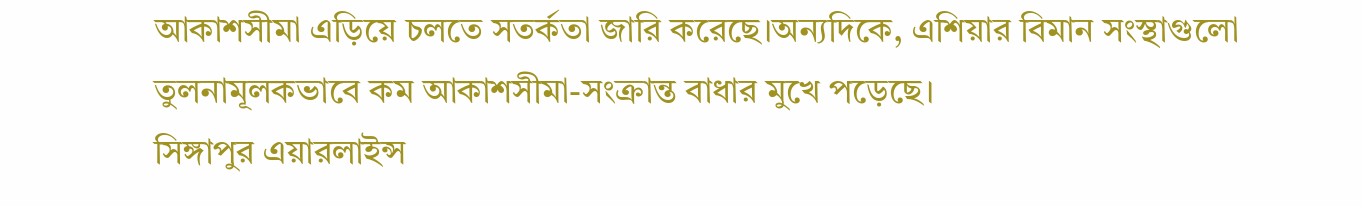আকাশসীমা এড়িয়ে চলতে সতর্কতা জারি করেছে।অন্যদিকে, এশিয়ার বিমান সংস্থাগুলো তুলনামূলকভাবে কম আকাশসীমা-সংক্রান্ত বাধার মুখে পড়েছে।
সিঙ্গাপুর এয়ারলাইন্স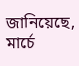জানিয়েছে, মার্চে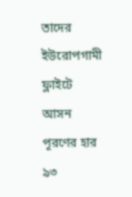তাদের ইউরোপগামী ফ্লাইটে আসন পূরণের হার ৯৩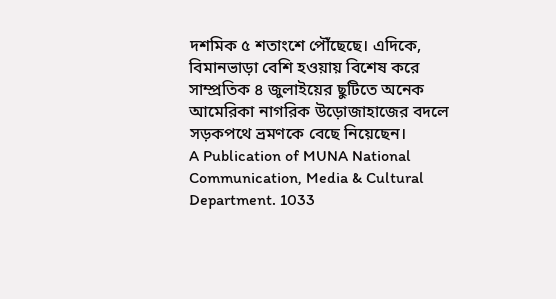দশমিক ৫ শতাংশে পৌঁছেছে। এদিকে, বিমানভাড়া বেশি হওয়ায় বিশেষ করে সাম্প্রতিক ৪ জুলাইয়ের ছুটিতে অনেক আমেরিকা নাগরিক উড়োজাহাজের বদলে সড়কপথে ভ্রমণকে বেছে নিয়েছেন।
A Publication of MUNA National Communication, Media & Cultural Department. 1033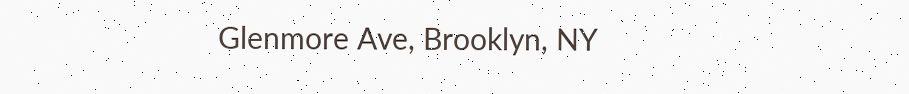Glenmore Ave, Brooklyn, NY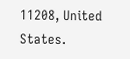11208, United States.